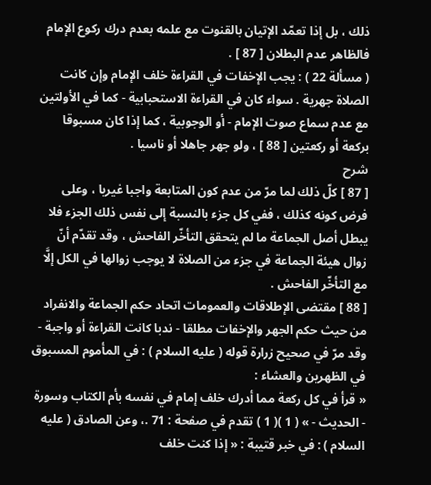ذلك ، بل إذا تعمّد الإتيان بالقنوت مع علمه بعدم درك ركوع الإمام فالظاهر عدم البطلان [ 87 ] .
( مسألة 22 ) : يجب الإخفات في القراءة خلف الإمام وإن كانت الصلاة جهرية . سواء كان في القراءة الاستحبابية - كما في الأولتين مع عدم سماع صوت الإمام - أو الوجوبية ، كما إذا كان مسبوقا بركعة أو ركعتين [ 88 ] ، ولو جهر جاهلا أو ناسيا .
شرح
[ 87 ] كلّ ذلك لما مرّ من عدم كون المتابعة واجبا غيريا ، وعلى فرض كونه كذلك ، ففي كل جزء بالنسبة إلى نفس ذلك الجزء فلا يبطل أصل الجماعة ما لم يتحقق التأخّر الفاحش ، وقد تقدّم أنّ زوال هيئة الجماعة في جزء من الصلاة لا يوجب زوالها في الكل إلَّا مع التأخّر الفاحش .
[ 88 ] مقتضى الإطلاقات والعمومات اتحاد حكم الجماعة والانفراد من حيث حكم الجهر والإخفات مطلقا - ندبا كانت القراءة أو واجبة - وقد مرّ في صحيح زرارة قوله ( عليه السلام ) : في المأموم المسبوق في الظهرين والعشاء :
« قرأ في كل ركعة مما أدرك خلف إمام في نفسه بأم الكتاب وسورة - الحديث - » ( 1 )( 1 ) تقدم في صفحة : 71 .، وعن الصادق ( عليه السلام ) : في خبر قتيبة : « إذا كنت خلف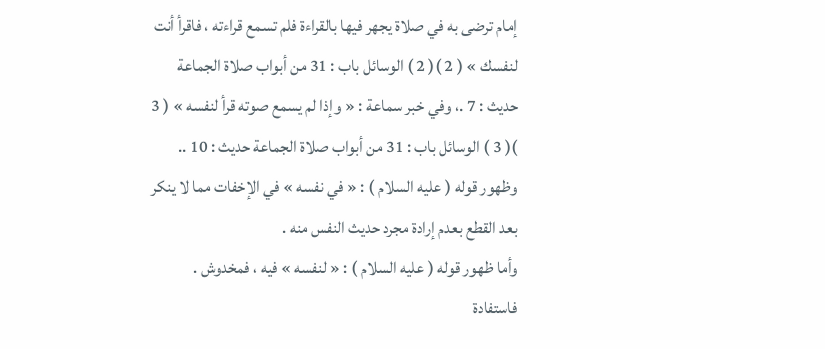إمام ترضى به في صلاة يجهر فيها بالقراءة فلم تسمع قراءته ، فاقرأ أنت لنفسك » ( 2 )( 2 ) الوسائل باب : 31 من أبواب صلاة الجماعة حديث : 7 .، وفي خبر سماعة : « وإذا لم يسمع صوته قرأ لنفسه » ( 3 )( 3 ) الوسائل باب : 31 من أبواب صلاة الجماعة حديث : 10 ..
وظهور قوله ( عليه السلام ) : « في نفسه » في الإخفات مما لا ينكر بعد القطع بعدم إرادة مجرد حديث النفس منه .
وأما ظهور قوله ( عليه السلام ) : « لنفسه » فيه ، فمخدوش . فاستفادة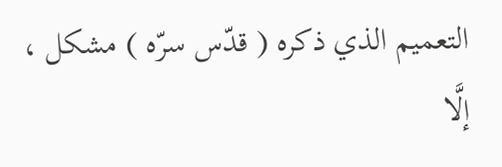التعميم الذي ذكره ( قدّس سرّه ) مشكل ، إلَّا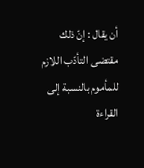أن يقال : إنّ ذلك مقتضى التأدّب اللازم للمأموم بالنسبة إلى القراءة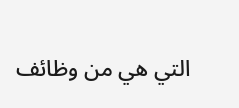التي هي من وظائف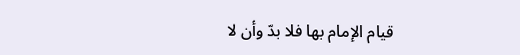قيام الإمام بها فلا بدّ وأن لا